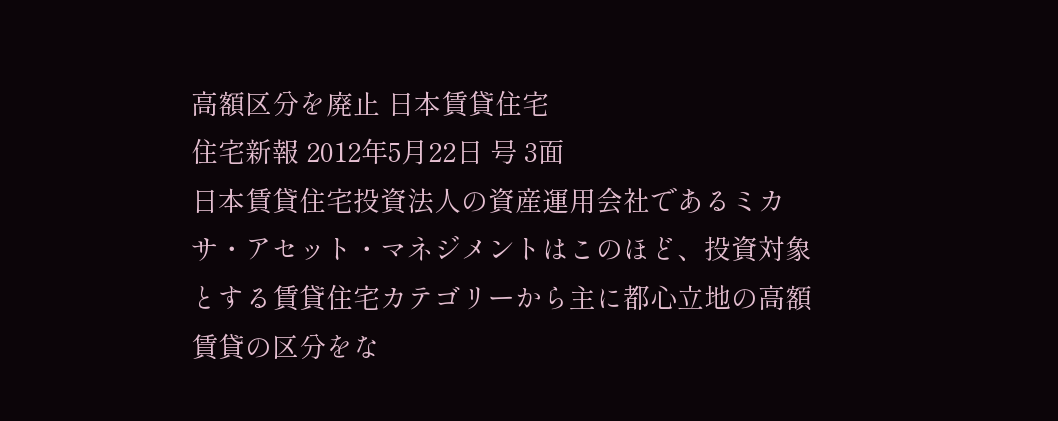高額区分を廃止 日本賃貸住宅
住宅新報 2012年5月22日 号 3面
日本賃貸住宅投資法人の資産運用会社であるミカサ・アセット・マネジメントはこのほど、投資対象とする賃貸住宅カテゴリーから主に都心立地の高額賃貸の区分をな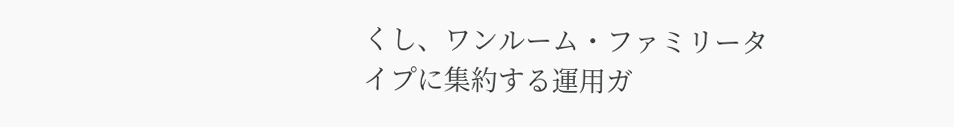くし、ワンルーム・ファミリータイプに集約する運用ガ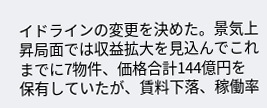イドラインの変更を決めた。景気上昇局面では収益拡大を見込んでこれまでに7物件、価格合計144億円を保有していたが、賃料下落、稼働率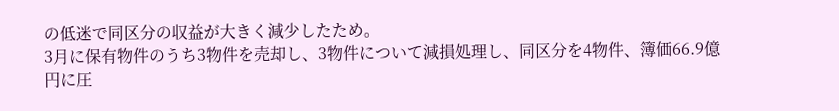の低迷で同区分の収益が大きく減少したため。
3月に保有物件のうち3物件を売却し、3物件について減損処理し、同区分を4物件、簿価66.9億円に圧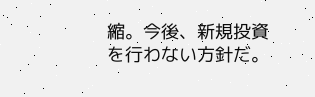縮。今後、新規投資を行わない方針だ。